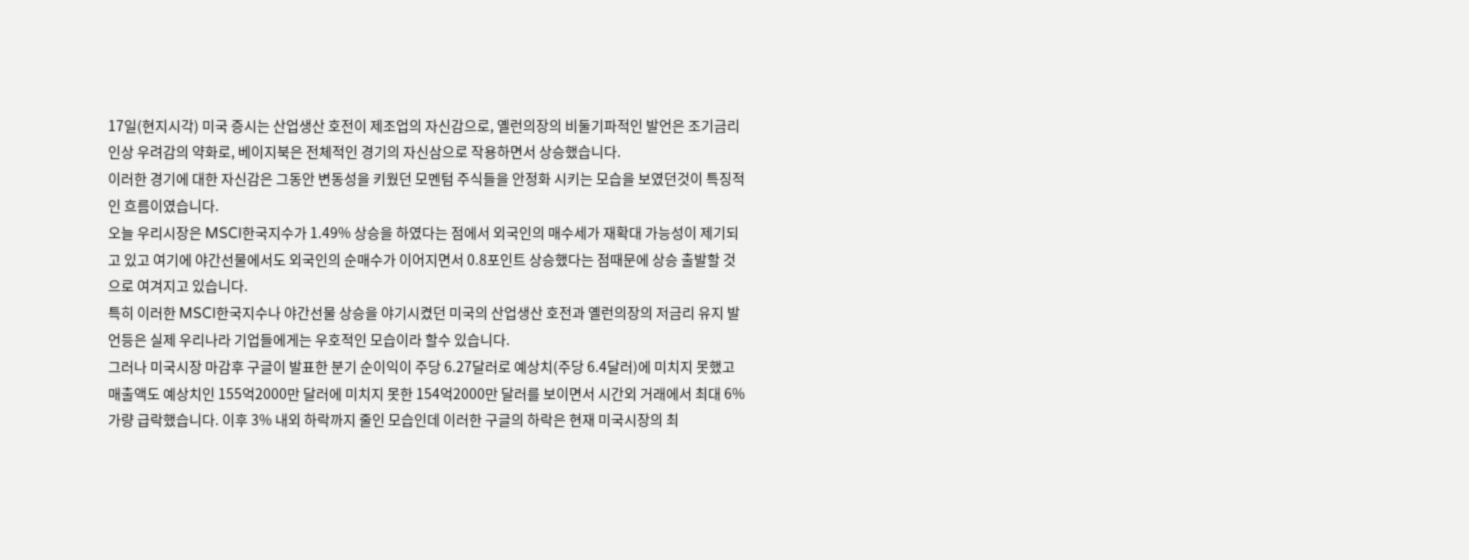17일(현지시각) 미국 증시는 산업생산 호전이 제조업의 자신감으로, 옐런의장의 비둘기파적인 발언은 조기금리인상 우려감의 약화로, 베이지북은 전체적인 경기의 자신삼으로 작용하면서 상승했습니다.
이러한 경기에 대한 자신감은 그동안 변동성을 키웠던 모멘텀 주식들을 안정화 시키는 모습을 보였던것이 특징적인 흐름이였습니다.
오늘 우리시장은 MSCI한국지수가 1.49% 상승을 하였다는 점에서 외국인의 매수세가 재확대 가능성이 제기되고 있고 여기에 야간선물에서도 외국인의 순매수가 이어지면서 0.8포인트 상승했다는 점때문에 상승 출발할 것으로 여겨지고 있습니다.
특히 이러한 MSCI한국지수나 야간선물 상승을 야기시켰던 미국의 산업생산 호전과 옐런의장의 저금리 유지 발언등은 실제 우리나라 기업들에게는 우호적인 모습이라 할수 있습니다.
그러나 미국시장 마감후 구글이 발표한 분기 순이익이 주당 6.27달러로 예상치(주당 6.4달러)에 미치지 못했고 매출액도 예상치인 155억2000만 달러에 미치지 못한 154억2000만 달러를 보이면서 시간외 거래에서 최대 6% 가량 급락했습니다. 이후 3% 내외 하락까지 줄인 모습인데 이러한 구글의 하락은 현재 미국시장의 최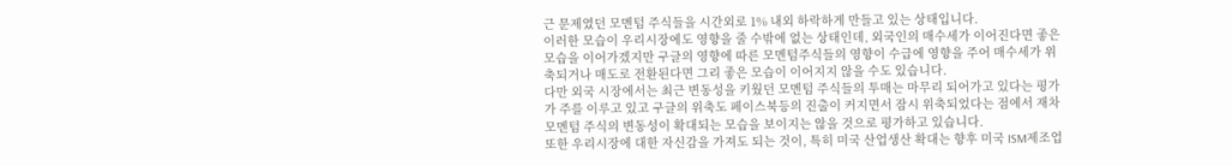근 문제였던 모멘텀 주식들을 시간외로 1% 내외 하락하게 만들고 있는 상태입니다.
이러한 모습이 우리시장에도 영향을 줄 수밖에 없는 상태인데, 외국인의 매수세가 이어진다면 좋은 모습을 이어가겠지만 구글의 영향에 따른 모멘텀주식들의 영향이 수급에 영향을 주어 매수세가 위축되거나 매도로 전환된다면 그리 좋은 모습이 이어지지 않을 수도 있습니다.
다만 외국 시장에서는 최근 변동성을 키웠던 모멘텀 주식들의 투매는 마무리 되어가고 있다는 평가가 주를 이루고 있고 구글의 위축도 페이스북등의 진출이 커지면서 잠시 위축되었다는 점에서 재차 모멘텀 주식의 변동성이 확대되는 모습을 보이지는 않을 것으로 평가하고 있습니다.
또한 우리시장에 대한 자신감을 가져도 되는 것이, 특히 미국 산업생산 확대는 향후 미국 ISM제조업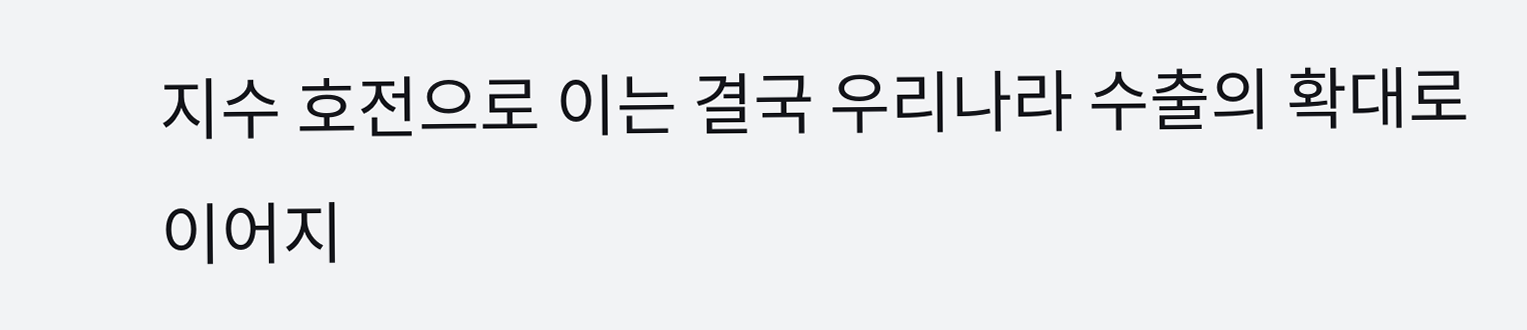지수 호전으로 이는 결국 우리나라 수출의 확대로 이어지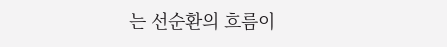는 선순환의 흐름이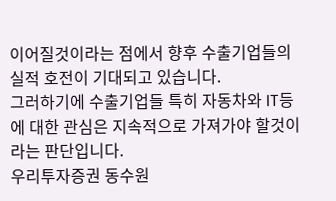이어질것이라는 점에서 향후 수출기업들의 실적 호전이 기대되고 있습니다.
그러하기에 수출기업들 특히 자동차와 IT등에 대한 관심은 지속적으로 가져가야 할것이라는 판단입니다.
우리투자증권 동수원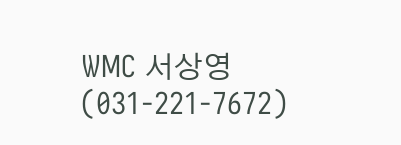WMC 서상영 (031-221-7672)